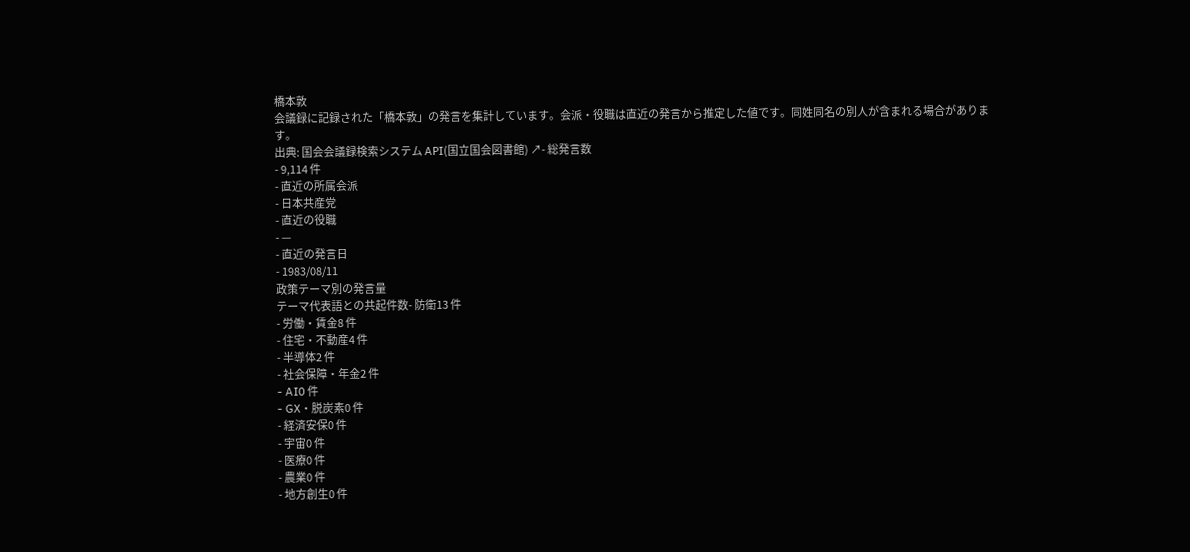橋本敦
会議録に記録された「橋本敦」の発言を集計しています。会派・役職は直近の発言から推定した値です。同姓同名の別人が含まれる場合があります。
出典: 国会会議録検索システム API(国立国会図書館) ↗- 総発言数
- 9,114 件
- 直近の所属会派
- 日本共産党
- 直近の役職
- —
- 直近の発言日
- 1983/08/11
政策テーマ別の発言量
テーマ代表語との共起件数- 防衛13 件
- 労働・賃金8 件
- 住宅・不動産4 件
- 半導体2 件
- 社会保障・年金2 件
- AI0 件
- GX・脱炭素0 件
- 経済安保0 件
- 宇宙0 件
- 医療0 件
- 農業0 件
- 地方創生0 件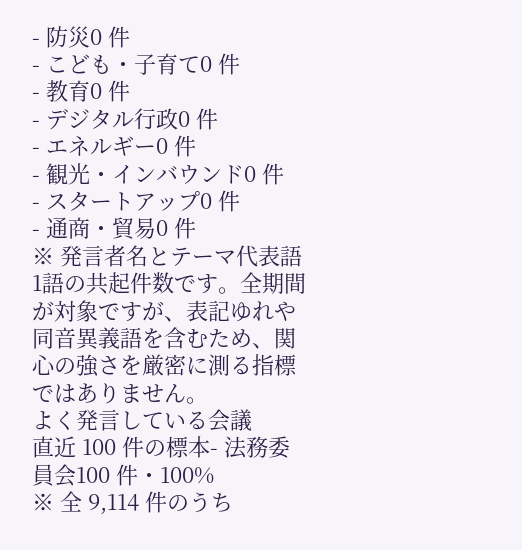- 防災0 件
- こども・子育て0 件
- 教育0 件
- デジタル行政0 件
- エネルギー0 件
- 観光・インバウンド0 件
- スタートアップ0 件
- 通商・貿易0 件
※ 発言者名とテーマ代表語1語の共起件数です。全期間が対象ですが、表記ゆれや 同音異義語を含むため、関心の強さを厳密に測る指標ではありません。
よく発言している会議
直近 100 件の標本- 法務委員会100 件・100%
※ 全 9,114 件のうち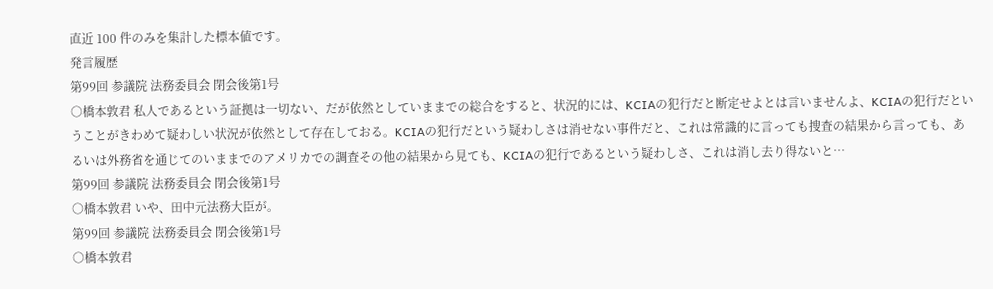直近 100 件のみを集計した標本値です。
発言履歴
第99回 参議院 法務委員会 閉会後第1号
○橋本敦君 私人であるという証拠は一切ない、だが依然としていままでの総合をすると、状況的には、KCIAの犯行だと断定せよとは言いませんよ、KCIAの犯行だということがきわめて疑わしい状況が依然として存在しておる。KCIAの犯行だという疑わしさは消せない事件だと、これは常識的に言っても捜査の結果から言っても、あるいは外務省を通じてのいままでのアメリカでの調査その他の結果から見ても、KCIAの犯行であるという疑わしさ、これは消し去り得ないと…
第99回 参議院 法務委員会 閉会後第1号
○橋本敦君 いや、田中元法務大臣が。
第99回 参議院 法務委員会 閉会後第1号
○橋本敦君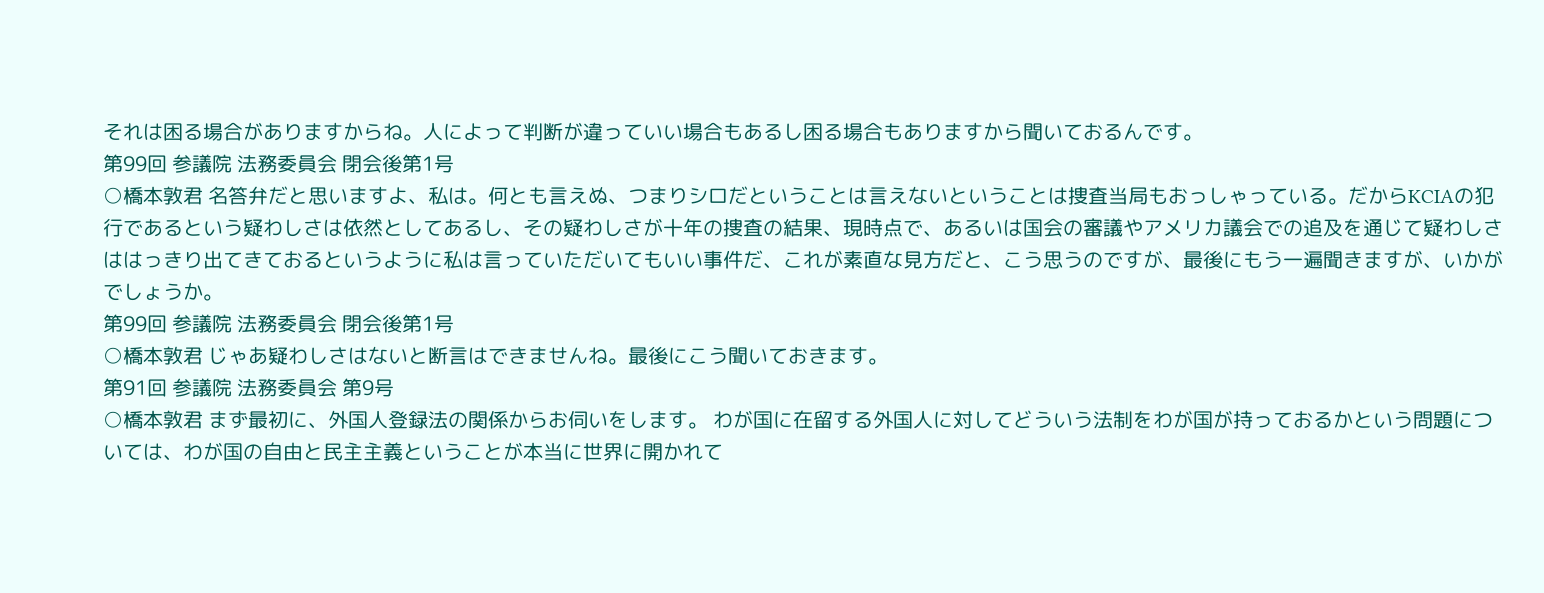それは困る場合がありますからね。人によって判断が違っていい場合もあるし困る場合もありますから聞いておるんです。
第99回 参議院 法務委員会 閉会後第1号
○橋本敦君 名答弁だと思いますよ、私は。何とも言えぬ、つまりシロだということは言えないということは捜査当局もおっしゃっている。だからKCIAの犯行であるという疑わしさは依然としてあるし、その疑わしさが十年の捜査の結果、現時点で、あるいは国会の審議やアメリカ議会での追及を通じて疑わしさははっきり出てきておるというように私は言っていただいてもいい事件だ、これが素直な見方だと、こう思うのですが、最後にもう一遍聞きますが、いかがでしょうか。
第99回 参議院 法務委員会 閉会後第1号
○橋本敦君 じゃあ疑わしさはないと断言はできませんね。最後にこう聞いておきます。
第91回 参議院 法務委員会 第9号
○橋本敦君 まず最初に、外国人登録法の関係からお伺いをします。 わが国に在留する外国人に対してどういう法制をわが国が持っておるかという問題については、わが国の自由と民主主義ということが本当に世界に開かれて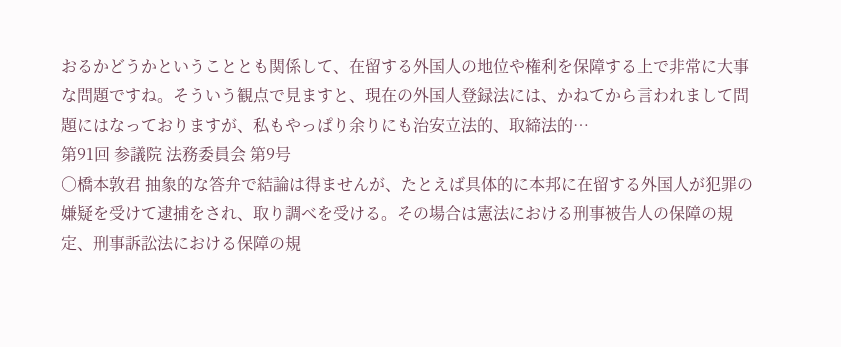おるかどうかということとも関係して、在留する外国人の地位や権利を保障する上で非常に大事な問題ですね。そういう観点で見ますと、現在の外国人登録法には、かねてから言われまして問題にはなっておりますが、私もやっぱり余りにも治安立法的、取締法的…
第91回 参議院 法務委員会 第9号
○橋本敦君 抽象的な答弁で結論は得ませんが、たとえば具体的に本邦に在留する外国人が犯罪の嫌疑を受けて逮捕をされ、取り調べを受ける。その場合は憲法における刑事被告人の保障の規定、刑事訴訟法における保障の規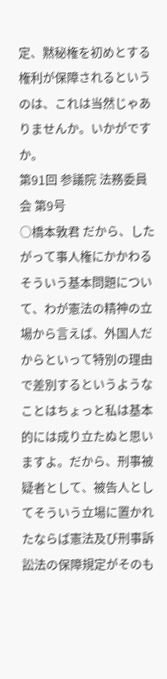定、黙秘権を初めとする権利が保障されるというのは、これは当然じゃありませんか。いかがですか。
第91回 参議院 法務委員会 第9号
○橋本敦君 だから、したがって事人権にかかわるそういう基本問題について、わが憲法の精神の立場から言えば、外国人だからといって特別の理由で差別するというようなことはちょっと私は基本的には成り立たぬと思いますよ。だから、刑事被疑者として、被告人としてそういう立場に置かれたならば憲法及び刑事訴訟法の保障規定がそのも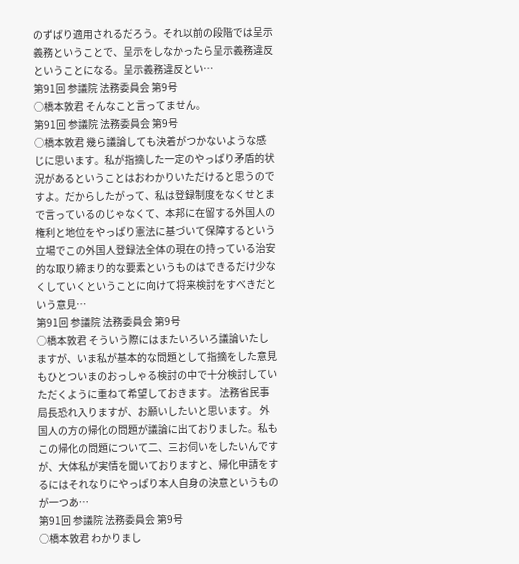のずばり適用されるだろう。それ以前の段階では呈示義務ということで、呈示をしなかったら呈示義務違反ということになる。呈示義務違反とい…
第91回 参議院 法務委員会 第9号
○橋本敦君 そんなこと言ってません。
第91回 参議院 法務委員会 第9号
○橋本敦君 幾ら議論しても決着がつかないような感じに思います。私が指摘した一定のやっぱり矛盾的状況があるということはおわかりいただけると思うのですよ。だからしたがって、私は登録制度をなくせとまで言っているのじゃなくて、本邦に在留する外国人の権利と地位をやっぱり憲法に基づいて保障するという立場でこの外国人登録法全体の現在の持っている治安的な取り締まり的な要素というものはできるだけ少なくしていくということに向けて将来検討をすべきだという意見…
第91回 参議院 法務委員会 第9号
○橋本敦君 そういう際にはまたいろいろ議論いたしますが、いま私が基本的な問題として指摘をした意見もひとついまのおっしゃる検討の中で十分検討していただくように重ねて希望しておきます。 法務省民事局長恐れ入りますが、お願いしたいと思います。 外国人の方の帰化の問題が議論に出ておりました。私もこの帰化の問題について二、三お伺いをしたいんですが、大体私が実情を聞いておりますと、帰化申請をするにはそれなりにやっぱり本人自身の決意というものが一つあ…
第91回 参議院 法務委員会 第9号
○橋本敦君 わかりまし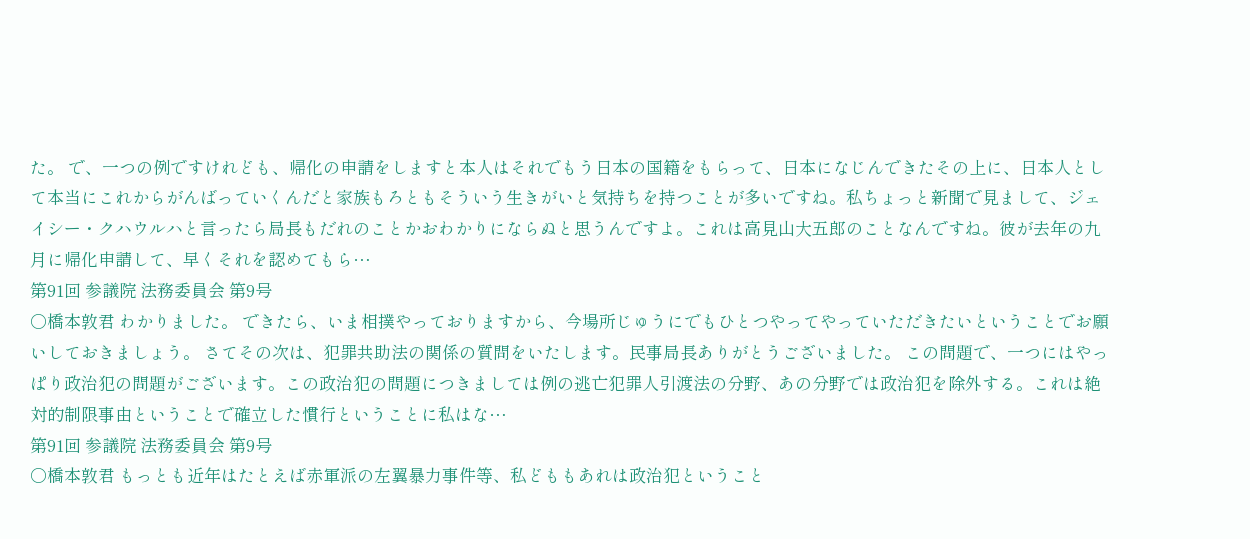た。 で、一つの例ですけれども、帰化の申請をしますと本人はそれでもう日本の国籍をもらって、日本になじんできたその上に、日本人として本当にこれからがんばっていくんだと家族もろともそういう生きがいと気持ちを持つことが多いですね。私ちょっと新聞で見まして、ジェイシー・クハウルハと言ったら局長もだれのことかおわかりにならぬと思うんですよ。これは高見山大五郎のことなんですね。彼が去年の九月に帰化申請して、早くそれを認めてもら…
第91回 参議院 法務委員会 第9号
○橋本敦君 わかりました。 できたら、いま相撲やっておりますから、今場所じゅうにでもひとつやってやっていただきたいということでお願いしておきましょう。 さてその次は、犯罪共助法の関係の質問をいたします。民事局長ありがとうございました。 この問題で、一つにはやっぱり政治犯の問題がございます。この政治犯の問題につきましては例の逃亡犯罪人引渡法の分野、あの分野では政治犯を除外する。これは絶対的制限事由ということで確立した慣行ということに私はな…
第91回 参議院 法務委員会 第9号
○橋本敦君 もっとも近年はたとえば赤軍派の左翼暴力事件等、私どももあれは政治犯ということ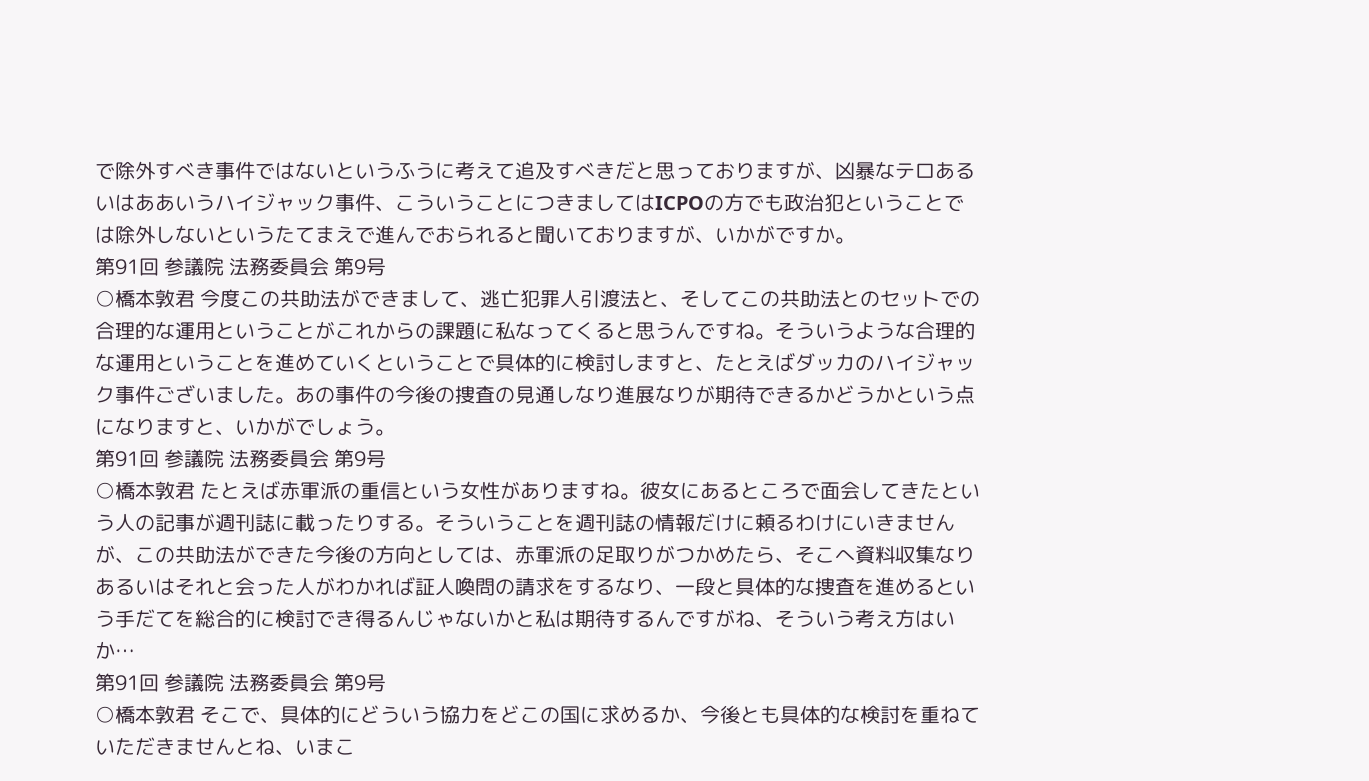で除外すべき事件ではないというふうに考えて追及すべきだと思っておりますが、凶暴なテロあるいはああいうハイジャック事件、こういうことにつきましてはICPOの方でも政治犯ということでは除外しないというたてまえで進んでおられると聞いておりますが、いかがですか。
第91回 参議院 法務委員会 第9号
○橋本敦君 今度この共助法ができまして、逃亡犯罪人引渡法と、そしてこの共助法とのセットでの合理的な運用ということがこれからの課題に私なってくると思うんですね。そういうような合理的な運用ということを進めていくということで具体的に検討しますと、たとえばダッカのハイジャック事件ございました。あの事件の今後の捜査の見通しなり進展なりが期待できるかどうかという点になりますと、いかがでしょう。
第91回 参議院 法務委員会 第9号
○橋本敦君 たとえば赤軍派の重信という女性がありますね。彼女にあるところで面会してきたという人の記事が週刊誌に載ったりする。そういうことを週刊誌の情報だけに頼るわけにいきませんが、この共助法ができた今後の方向としては、赤軍派の足取りがつかめたら、そこへ資料収集なりあるいはそれと会った人がわかれば証人喚問の請求をするなり、一段と具体的な捜査を進めるという手だてを総合的に検討でき得るんじゃないかと私は期待するんですがね、そういう考え方はいか…
第91回 参議院 法務委員会 第9号
○橋本敦君 そこで、具体的にどういう協力をどこの国に求めるか、今後とも具体的な検討を重ねていただきませんとね、いまこ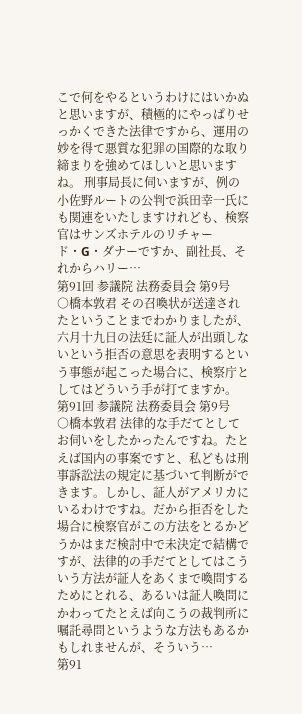こで何をやるというわけにはいかぬと思いますが、積極的にやっぱりせっかくできた法律ですから、運用の妙を得て悪質な犯罪の国際的な取り締まりを強めてほしいと思いますね。 刑事局長に伺いますが、例の小佐野ルートの公判で浜田幸一氏にも関連をいたしますけれども、検察官はサンズホテルのリチャード・G・ダナーですか、副社長、それからハリー…
第91回 参議院 法務委員会 第9号
○橋本敦君 その召喚状が送達されたということまでわかりましたが、六月十九日の法廷に証人が出頭しないという拒否の意思を表明するという事態が起こった場合に、検察庁としてはどういう手が打てますか。
第91回 参議院 法務委員会 第9号
○橋本敦君 法律的な手だてとしてお伺いをしたかったんですね。たとえば国内の事案ですと、私どもは刑事訴訟法の規定に基づいて判断ができます。しかし、証人がアメリカにいるわけですね。だから拒否をした場合に検察官がこの方法をとるかどうかはまだ検討中で未決定で結構ですが、法律的の手だてとしてはこういう方法が証人をあくまで喚問するためにとれる、あるいは証人喚問にかわってたとえば向こうの裁判所に嘱託尋問というような方法もあるかもしれませんが、そういう…
第91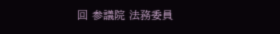回 参議院 法務委員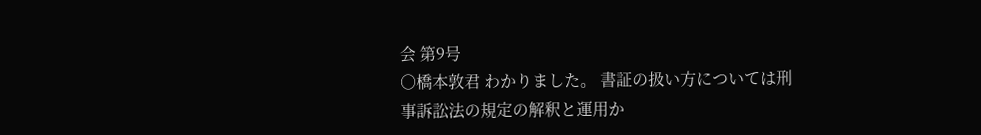会 第9号
○橋本敦君 わかりました。 書証の扱い方については刑事訴訟法の規定の解釈と運用か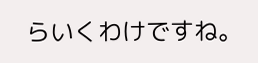らいくわけですね。